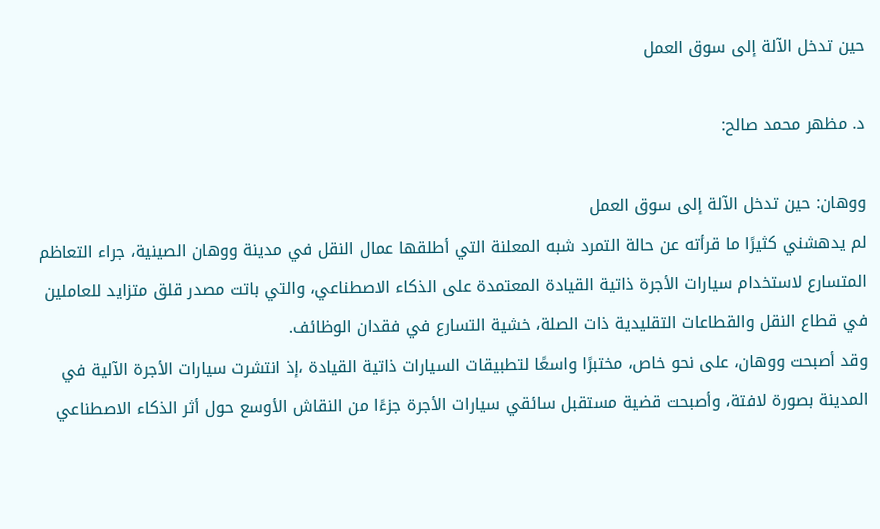حين تدخل الآلة إلى سوق العمل

د. مظهر محمد صالح:

ووهان: حين تدخل الآلة إلى سوق العمل
لم يدهشني كثيرًا ما قرأته عن حالة التمرد شبه المعلنة التي أطلقها عمال النقل في مدينة ووهان الصينية، جراء التعاظم المتسارع لاستخدام سيارات الأجرة ذاتية القيادة المعتمدة على الذكاء الاصطناعي، والتي باتت مصدر قلق متزايد للعاملين في قطاع النقل والقطاعات التقليدية ذات الصلة، خشية التسارع في فقدان الوظائف.
وقد أصبحت ووهان، على نحو خاص، مختبرًا واسعًا لتطبيقات السيارات ذاتية القيادة ،إذ انتشرت سيارات الأجرة الآلية في المدينة بصورة لافتة، وأصبحت قضية مستقبل سائقي سيارات الأجرة جزءًا من النقاش الأوسع حول أثر الذكاء الاصطناعي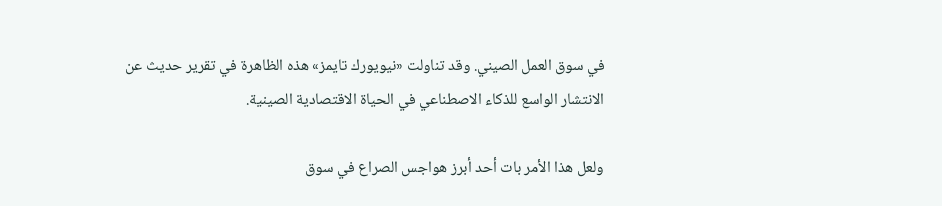في سوق العمل الصيني. وقد تناولت «نيويورك تايمز» هذه الظاهرة في تقرير حديث عن الانتشار الواسع للذكاء الاصطناعي في الحياة الاقتصادية الصينية.

ولعل هذا الأمر بات أحد أبرز هواجس الصراع في سوق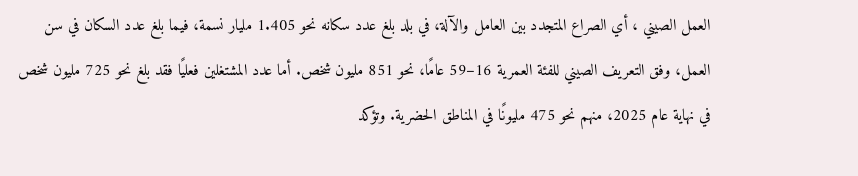العمل الصيني ، أي الصراع المتجدد بين العامل والآلة، في بلد بلغ عدد سكانه نحو 1.405 مليار نسمة، فيما بلغ عدد السكان في سن العمل، وفق التعريف الصيني للفئة العمرية 16–59 عامًا، نحو 851 مليون شخص. أما عدد المشتغلين فعليًا فقد بلغ نحو 725 مليون شخص في نهاية عام 2025، منهم نحو 475 مليونًا في المناطق الحضرية. وتؤكد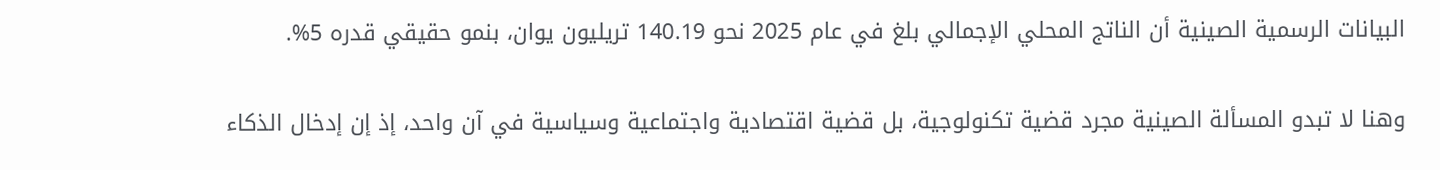البيانات الرسمية الصينية أن الناتج المحلي الإجمالي بلغ في عام 2025 نحو 140.19 تريليون يوان، بنمو حقيقي قدره 5%.

وهنا لا تبدو المسألة الصينية مجرد قضية تكنولوجية، بل قضية اقتصادية واجتماعية وسياسية في آن واحد، إذ إن إدخال الذكاء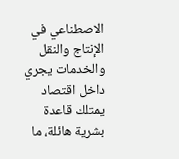الاصطناعي في الإنتاج والنقل والخدمات يجري داخل اقتصاد يمتلك قاعدة بشرية هائلة، ما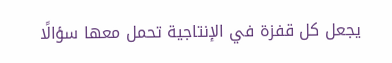يجعل كل قفزة في الإنتاجية تحمل معها سؤالًا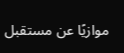موازيًا عن مستقبل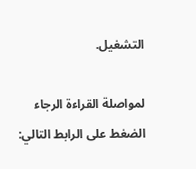التشغيل.

لمواصلة القراءة الرجاء الضغط على الرابط التالي: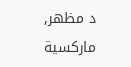د مظهر, ماركسية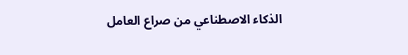الذكاء الاصطناعي من صراع العامل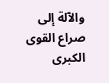والآلة إلى صراع القوى الكبرى